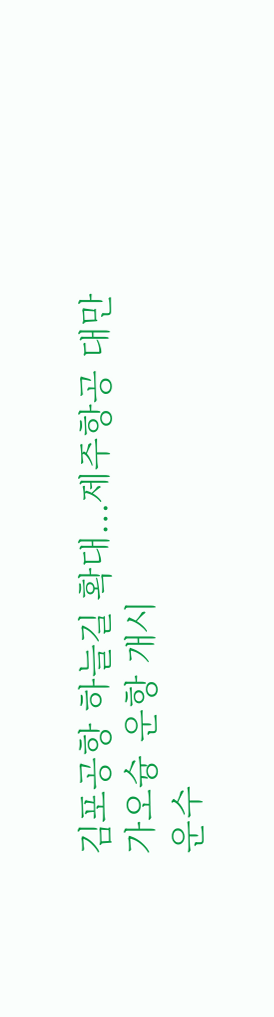김포공항 하늘길 확대…제주항공 대만 가오슝 운항 개시
운수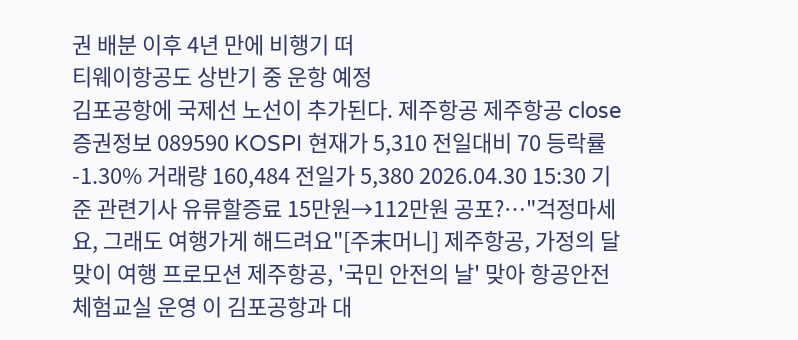권 배분 이후 4년 만에 비행기 떠
티웨이항공도 상반기 중 운항 예정
김포공항에 국제선 노선이 추가된다. 제주항공 제주항공 close 증권정보 089590 KOSPI 현재가 5,310 전일대비 70 등락률 -1.30% 거래량 160,484 전일가 5,380 2026.04.30 15:30 기준 관련기사 유류할증료 15만원→112만원 공포?…"걱정마세요, 그래도 여행가게 해드려요"[주末머니] 제주항공, 가정의 달 맞이 여행 프로모션 제주항공, '국민 안전의 날' 맞아 항공안전체험교실 운영 이 김포공항과 대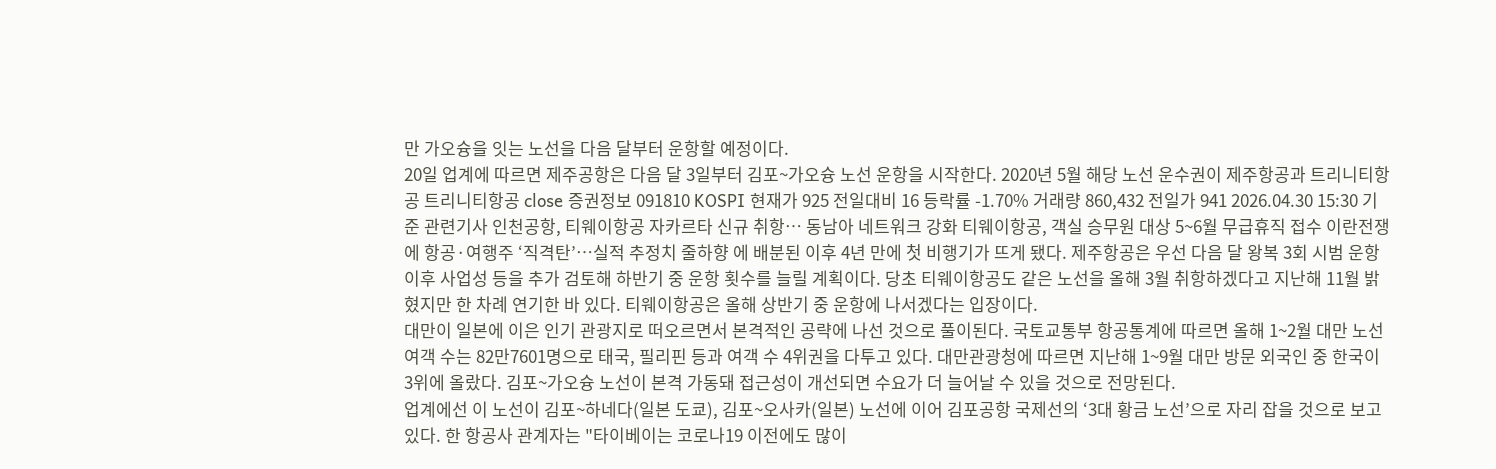만 가오슝을 잇는 노선을 다음 달부터 운항할 예정이다.
20일 업계에 따르면 제주공항은 다음 달 3일부터 김포~가오슝 노선 운항을 시작한다. 2020년 5월 해당 노선 운수권이 제주항공과 트리니티항공 트리니티항공 close 증권정보 091810 KOSPI 현재가 925 전일대비 16 등락률 -1.70% 거래량 860,432 전일가 941 2026.04.30 15:30 기준 관련기사 인천공항, 티웨이항공 자카르타 신규 취항… 동남아 네트워크 강화 티웨이항공, 객실 승무원 대상 5~6월 무급휴직 접수 이란전쟁에 항공·여행주 ‘직격탄’…실적 추정치 줄하향 에 배분된 이후 4년 만에 첫 비행기가 뜨게 됐다. 제주항공은 우선 다음 달 왕복 3회 시범 운항 이후 사업성 등을 추가 검토해 하반기 중 운항 횟수를 늘릴 계획이다. 당초 티웨이항공도 같은 노선을 올해 3월 취항하겠다고 지난해 11월 밝혔지만 한 차례 연기한 바 있다. 티웨이항공은 올해 상반기 중 운항에 나서겠다는 입장이다.
대만이 일본에 이은 인기 관광지로 떠오르면서 본격적인 공략에 나선 것으로 풀이된다. 국토교통부 항공통계에 따르면 올해 1~2월 대만 노선 여객 수는 82만7601명으로 태국, 필리핀 등과 여객 수 4위권을 다투고 있다. 대만관광청에 따르면 지난해 1~9월 대만 방문 외국인 중 한국이 3위에 올랐다. 김포~가오슝 노선이 본격 가동돼 접근성이 개선되면 수요가 더 늘어날 수 있을 것으로 전망된다.
업계에선 이 노선이 김포~하네다(일본 도쿄), 김포~오사카(일본) 노선에 이어 김포공항 국제선의 ‘3대 황금 노선’으로 자리 잡을 것으로 보고 있다. 한 항공사 관계자는 "타이베이는 코로나19 이전에도 많이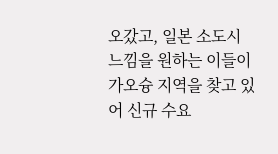오갔고, 일본 소도시 느낌을 원하는 이들이 가오슝 지역을 찾고 있어 신규 수요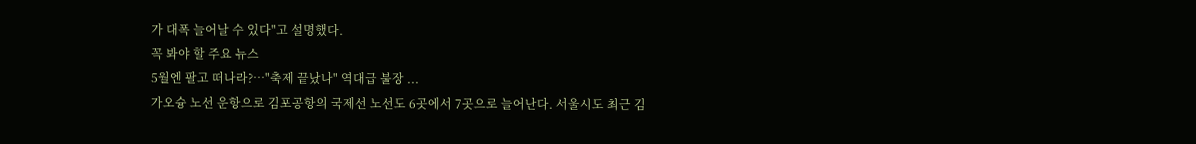가 대폭 늘어날 수 있다"고 설명했다.
꼭 봐야 할 주요 뉴스
5월엔 팔고 떠나라?…"축제 끝났나" 역대급 불장 ...
가오슝 노선 운항으로 김포공항의 국제선 노선도 6곳에서 7곳으로 늘어난다. 서울시도 최근 김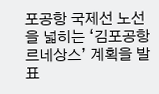포공항 국제선 노선을 넓히는 ‘김포공항 르네상스’ 계획을 발표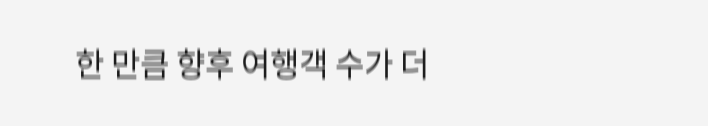한 만큼 향후 여행객 수가 더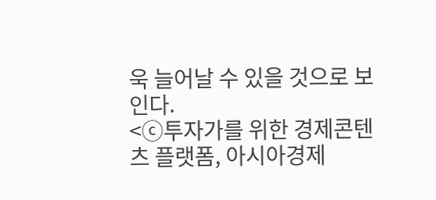욱 늘어날 수 있을 것으로 보인다.
<ⓒ투자가를 위한 경제콘텐츠 플랫폼, 아시아경제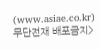(www.asiae.co.kr) 무단전재 배포금지>